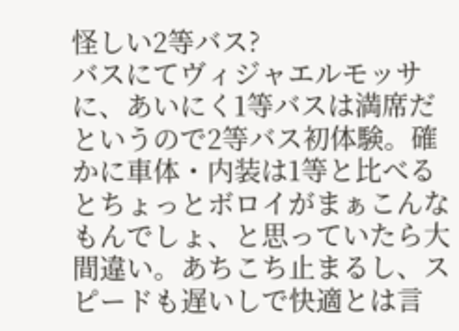怪しい2等バス?
バスにてヴィジャエルモッサに、あいにく1等バスは満席だというので2等バス初体験。確かに車体・内装は1等と比べるとちょっとボロイがまぁこんなもんでしょ、と思っていたら大間違い。あちこち止まるし、スピードも遅いしで快適とは言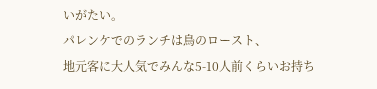いがたい。
パレンケでのランチは鳥のロースト、
地元客に大人気でみんな5-10人前くらいお持ち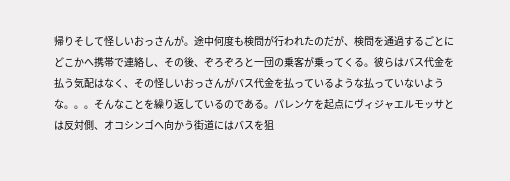帰りそして怪しいおっさんが。途中何度も検問が行われたのだが、検問を通過するごとにどこかへ携帯で連絡し、その後、ぞろぞろと一団の乗客が乗ってくる。彼らはバス代金を払う気配はなく、その怪しいおっさんがバス代金を払っているような払っていないような。。。そんなことを繰り返しているのである。パレンケを起点にヴィジャエルモッサとは反対側、オコシンゴへ向かう街道にはバスを狙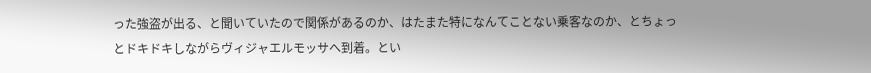った強盗が出る、と聞いていたので関係があるのか、はたまた特になんてことない乗客なのか、とちょっとドキドキしながらヴィジャエルモッサへ到着。とい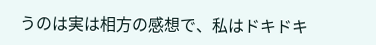うのは実は相方の感想で、私はドキドキ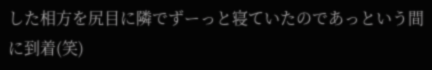した相方を尻目に隣でずーっと寝ていたのであっという間に到着(笑)